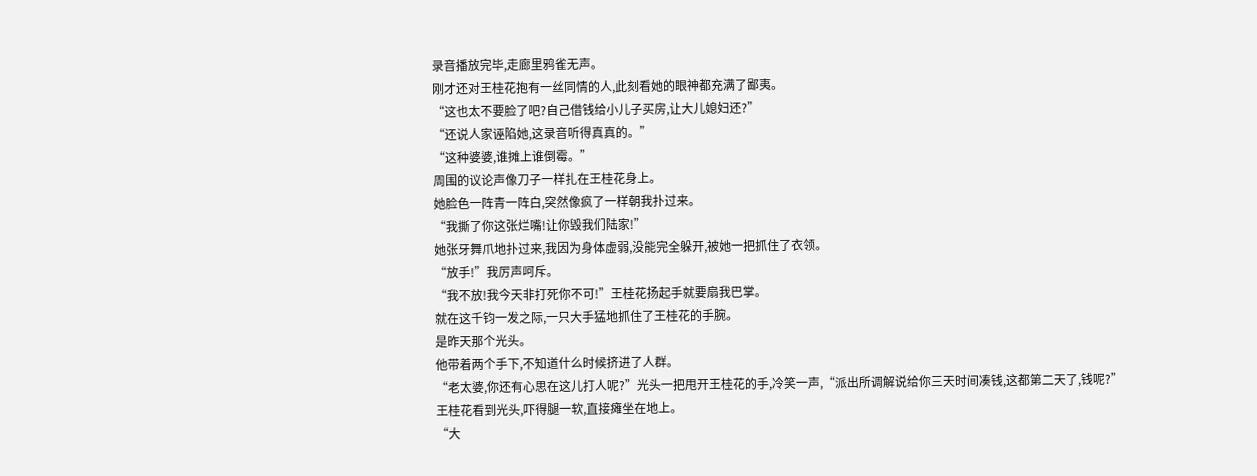录音播放完毕,走廊里鸦雀无声。
刚才还对王桂花抱有一丝同情的人,此刻看她的眼神都充满了鄙夷。
“这也太不要脸了吧?自己借钱给小儿子买房,让大儿媳妇还?”
“还说人家诬陷她,这录音听得真真的。”
“这种婆婆,谁摊上谁倒霉。”
周围的议论声像刀子一样扎在王桂花身上。
她脸色一阵青一阵白,突然像疯了一样朝我扑过来。
“我撕了你这张烂嘴!让你毁我们陆家!”
她张牙舞爪地扑过来,我因为身体虚弱,没能完全躲开,被她一把抓住了衣领。
“放手!”我厉声呵斥。
“我不放!我今天非打死你不可!”王桂花扬起手就要扇我巴掌。
就在这千钧一发之际,一只大手猛地抓住了王桂花的手腕。
是昨天那个光头。
他带着两个手下,不知道什么时候挤进了人群。
“老太婆,你还有心思在这儿打人呢?”光头一把甩开王桂花的手,冷笑一声,“派出所调解说给你三天时间凑钱,这都第二天了,钱呢?”
王桂花看到光头,吓得腿一软,直接瘫坐在地上。
“大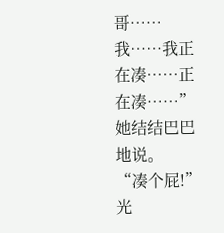哥……我……我正在凑……正在凑……”她结结巴巴地说。
“凑个屁!”光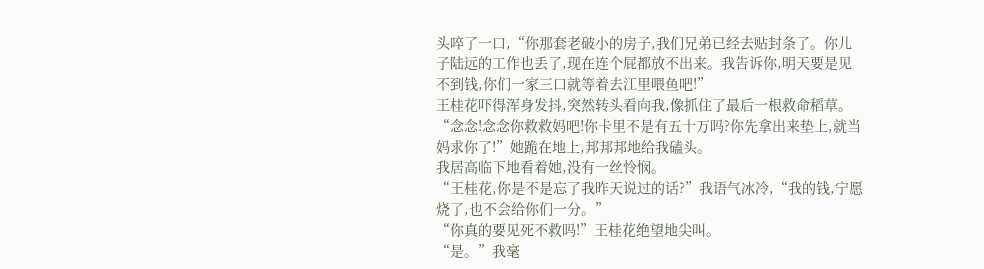头啐了一口,“你那套老破小的房子,我们兄弟已经去贴封条了。你儿子陆远的工作也丢了,现在连个屁都放不出来。我告诉你,明天要是见不到钱,你们一家三口就等着去江里喂鱼吧!”
王桂花吓得浑身发抖,突然转头看向我,像抓住了最后一根救命稻草。
“念念!念念你救救妈吧!你卡里不是有五十万吗?你先拿出来垫上,就当妈求你了!”她跪在地上,邦邦邦地给我磕头。
我居高临下地看着她,没有一丝怜悯。
“王桂花,你是不是忘了我昨天说过的话?”我语气冰冷,“我的钱,宁愿烧了,也不会给你们一分。”
“你真的要见死不救吗!”王桂花绝望地尖叫。
“是。”我毫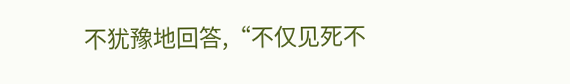不犹豫地回答,“不仅见死不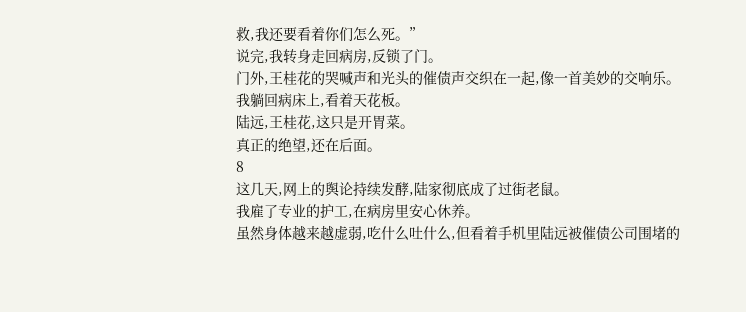救,我还要看着你们怎么死。”
说完,我转身走回病房,反锁了门。
门外,王桂花的哭喊声和光头的催债声交织在一起,像一首美妙的交响乐。
我躺回病床上,看着天花板。
陆远,王桂花,这只是开胃菜。
真正的绝望,还在后面。
8
这几天,网上的舆论持续发酵,陆家彻底成了过街老鼠。
我雇了专业的护工,在病房里安心休养。
虽然身体越来越虚弱,吃什么吐什么,但看着手机里陆远被催债公司围堵的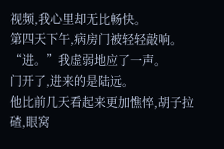视频,我心里却无比畅快。
第四天下午,病房门被轻轻敲响。
“进。”我虚弱地应了一声。
门开了,进来的是陆远。
他比前几天看起来更加憔悴,胡子拉碴,眼窝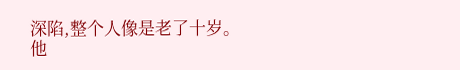深陷,整个人像是老了十岁。
他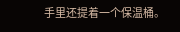手里还提着一个保温桶。